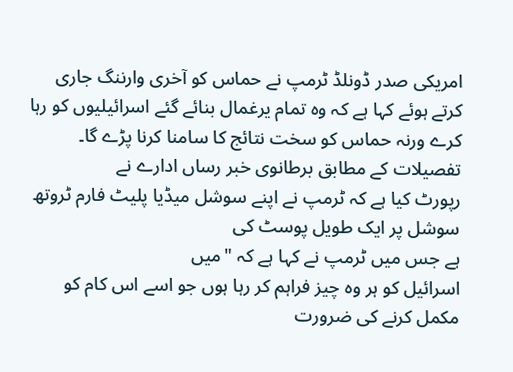امریکی صدر ڈونلڈ ٹرمپ نے حماس کو آخری وارننگ جاری کرتے ہوئے کہا ہے کہ وہ تمام یرغمال بنائے گئے اسرائیلیوں کو رہا کرے ورنہ حماس کو سخت نتائج کا سامنا کرنا پڑے گا۔
تفصیلات کے مطابق برطانوی خبر رساں ادارے نے
رپورٹ کیا ہے کہ ٹرمپ نے اپنے سوشل میڈیا پلیٹ فارم ٹروتھ سوشل پر ایک طویل پوسٹ کی
ہے جس میں ٹرمپ نے کہا ہے کہ "میں
اسرائیل کو ہر وہ چیز فراہم کر رہا ہوں جو اسے اس کام کو مکمل کرنے کی ضرورت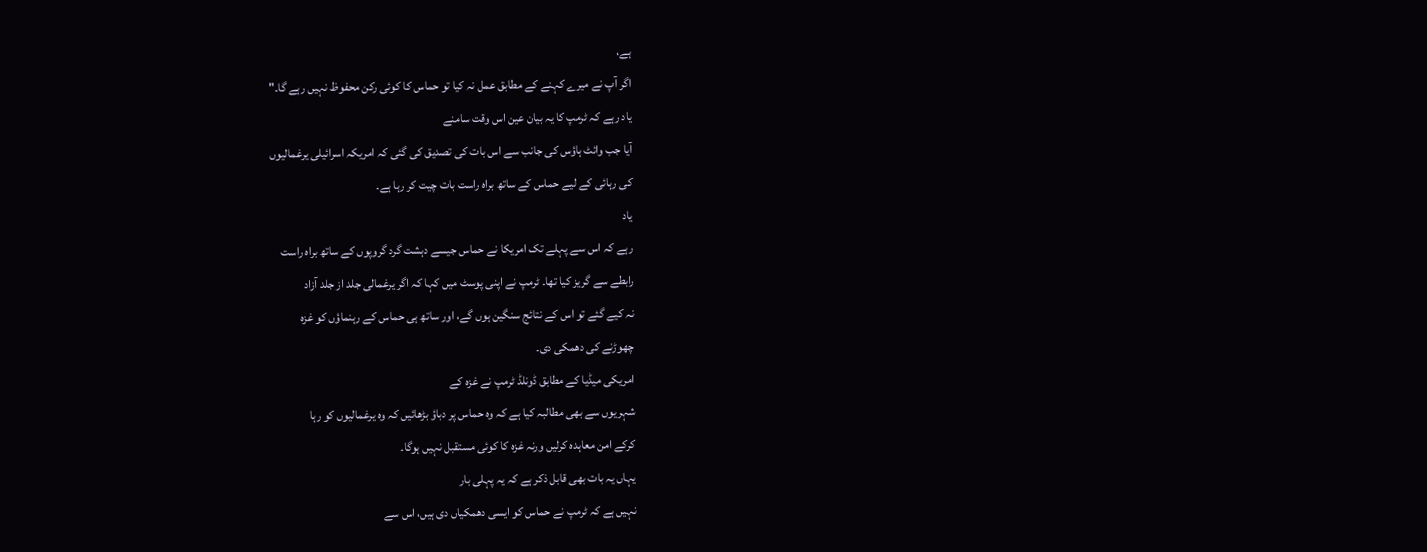ہے،
اگر آپ نے میرے کہنے کے مطابق عمل نہ کیا تو حماس کا کوئی رکن محفوظ نہیں رہے گا۔"
یاد رہے کہ ٹرمپ کا یہ بیان عین اس وقت سامنے
آیا جب وائٹ ہاؤس کی جانب سے اس بات کی تصدیق کی گئی کہ امریکہ اسرائیلی یرغمالیوں
کی رہائی کے لیے حماس کے ساتھ براہ راست بات چیت کر رہا ہے۔
یاد
رہے کہ اس سے پہلے تک امریکا نے حماس جیسے دہشت گرد گروپوں کے ساتھ براہ راست
رابطے سے گریز کیا تھا۔ ٹرمپ نے اپنی پوسٹ میں کہا کہ اگر یرغمالی جلد از جلد آزاد
نہ کیے گئے تو اس کے نتائج سنگین ہوں گے، اور ساتھ ہی حماس کے رہنماؤں کو غزہ
چھوڑنے کی دھمکی دی۔
امریکی میڈیا کے مطابق ڈونلڈ ٹرمپ نے غزہ کے
شہریوں سے بھی مطالبہ کیا ہے کہ وہ حماس پر دباؤ بڑھائیں کہ وہ یرغمالیوں کو رہا
کرکے امن معاہدہ کرلیں ورنہ غزہ کا کوئی مستقبل نہیں ہوگا۔
یہاں یہ بات بھی قابل ذکر ہے کہ یہ پہلی بار
نہیں ہے کہ ٹرمپ نے حماس کو ایسی دھمکیاں دی ہیں، اس سے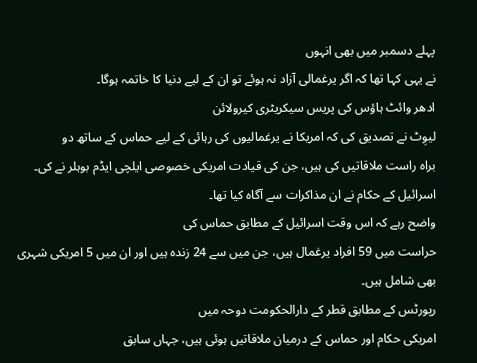پہلے دسمبر میں بھی انہوں
نے یہی کہا تھا کہ اگر یرغمالی آزاد نہ ہوئے تو ان کے لیے دنیا کا خاتمہ ہوگا۔
ادھر وائٹ ہاؤس کی پریس سیکریٹری کیرولائن
لیوِٹ نے تصدیق کی کہ امریکا نے یرغمالیوں کی رہائی کے لیے حماس کے ساتھ دو
براہ راست ملاقاتیں کی ہیں، جن کی قیادت امریکی خصوصی ایلچی ایڈم بوہلر نے کی۔
اسرائیل کے حکام نے ان مذاکرات سے آگاہ کیا تھا۔
واضح رہے کہ اس وقت اسرائیل کے مطابق حماس کی
حراست میں 59 افراد یرغمال ہیں، جن میں سے 24 زندہ ہیں اور ان میں 5 امریکی شہری
بھی شامل ہیں۔
رپورٹس کے مطابق قطر کے دارالحکومت دوحہ میں
امریکی حکام اور حماس کے درمیان ملاقاتیں ہوئی ہیں، جہاں سابق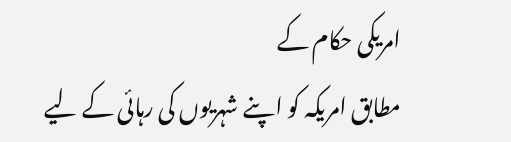امریکی حکام کے
مطابق امریکہ کو اپنے شہریوں کی رہائی کے لیے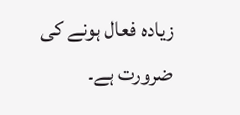زیادہ فعال ہونے کی ضرورت ہے۔